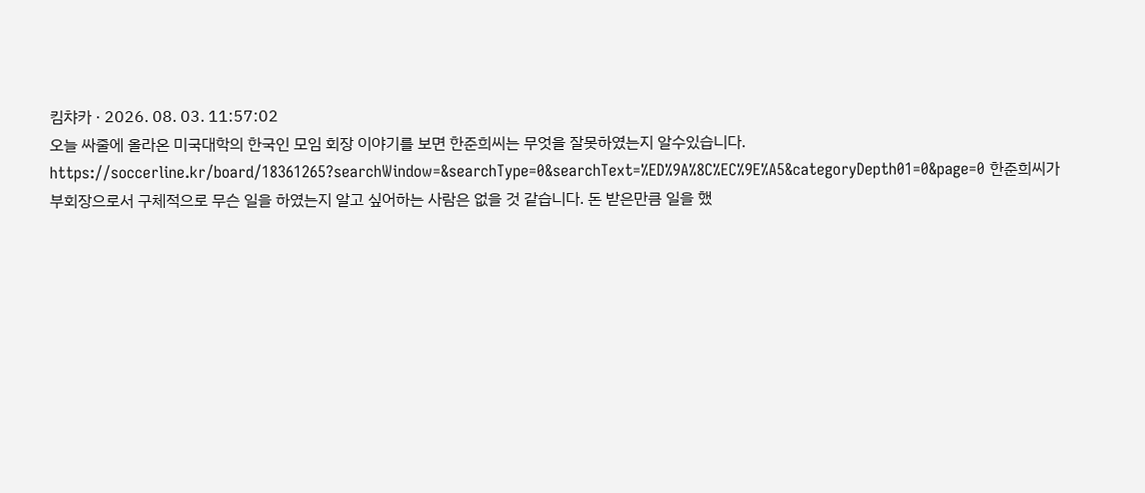킴챠카 · 2026. 08. 03. 11:57:02
오늘 싸줄에 올라온 미국대학의 한국인 모임 회장 이야기를 보면 한준희씨는 무엇을 잘못하였는지 알수있습니다. https://soccerline.kr/board/18361265?searchWindow=&searchType=0&searchText=%ED%9A%8C%EC%9E%A5&categoryDepth01=0&page=0 한준희씨가 부회장으로서 구체적으로 무슨 일을 하였는지 알고 싶어하는 사람은 없을 것 같습니다. 돈 받은만큼 일을 했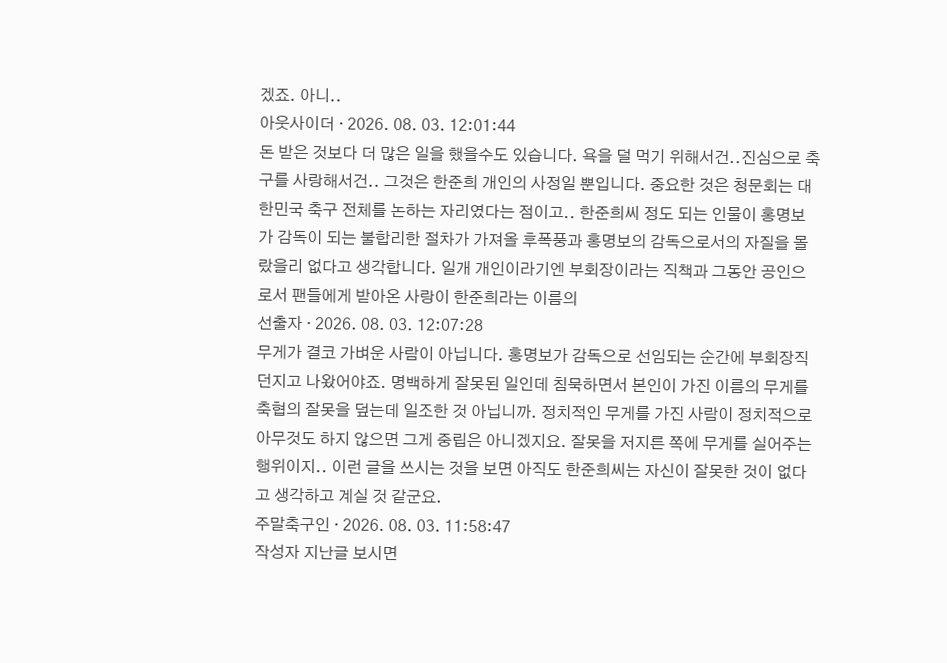겠죠. 아니..
아웃사이더 · 2026. 08. 03. 12:01:44
돈 받은 것보다 더 많은 일을 했을수도 있습니다. 욕을 덜 먹기 위해서건..진심으로 축구를 사랑해서건.. 그것은 한준희 개인의 사정일 뿐입니다. 중요한 것은 청문회는 대한민국 축구 전체를 논하는 자리였다는 점이고.. 한준희씨 정도 되는 인물이 홍명보가 감독이 되는 불합리한 절차가 가져올 후폭풍과 홍명보의 감독으로서의 자질을 몰랐을리 없다고 생각합니다. 일개 개인이라기엔 부회장이라는 직책과 그동안 공인으로서 팬들에게 받아온 사랑이 한준희라는 이름의
선출자 · 2026. 08. 03. 12:07:28
무게가 결코 가벼운 사람이 아닙니다. 홍명보가 감독으로 선임되는 순간에 부회장직 던지고 나왔어야죠. 명백하게 잘못된 일인데 침묵하면서 본인이 가진 이름의 무게를 축협의 잘못을 덮는데 일조한 것 아닙니까. 정치적인 무게를 가진 사람이 정치적으로 아무것도 하지 않으면 그게 중립은 아니겠지요. 잘못을 저지른 쪽에 무게를 실어주는 행위이지.. 이런 글을 쓰시는 것을 보면 아직도 한준희씨는 자신이 잘못한 것이 없다고 생각하고 계실 것 같군요.
주말축구인 · 2026. 08. 03. 11:58:47
작성자 지난글 보시면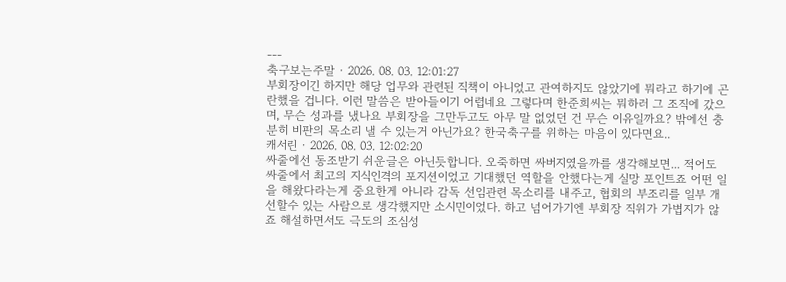---
축구보는주말 · 2026. 08. 03. 12:01:27
부회장이긴 하지만 해당 업무와 관련된 직책이 아니었고 관여하지도 않았기에 뭐라고 하기에 곤란했을 겁니다. 이런 말씀은 받아들이기 어렵네요 그렇다며 한준희씨는 뭐하러 그 조직에 갔으며, 무슨 성과를 냈나요 부회장을 그만두고도 아무 말 없었던 건 무슨 이유일까요? 밖에선 충분히 비판의 목소리 낼 수 있는거 아닌가요? 한국축구를 위하는 마음이 있다면요..
캐서린 · 2026. 08. 03. 12:02:20
싸줄에선 동조받기 쉬운글은 아닌듯합니다. 오죽하면 싸버지였을까를 생각해보면... 적어도 싸줄에서 최고의 지식인격의 포지션이었고 기대했던 역할을 안했다는게 실망 포인트죠 어떤 일을 해왔다라는게 중요한게 아니라 감독 선임관련 목소리를 내주고, 협회의 부조리를 일부 개선할수 있는 사람으로 생각했지만 소시민이었다. 하고 넘어가기엔 부회장 직위가 가볍지가 않죠 해설하면서도 극도의 조심성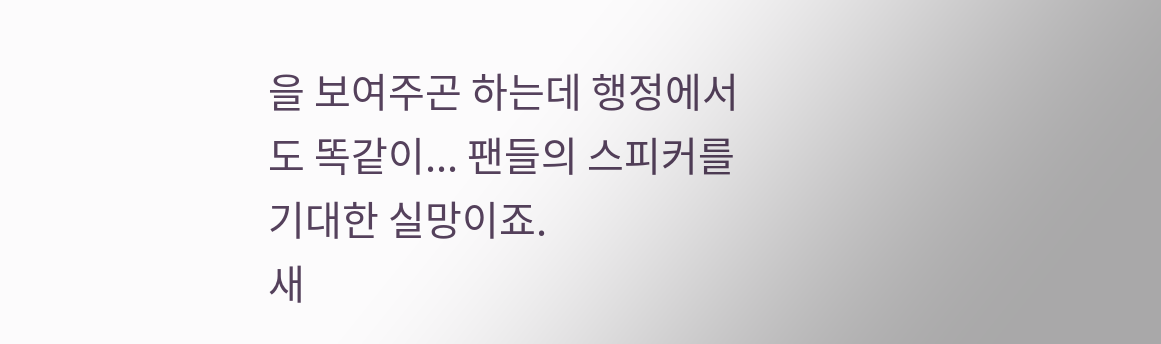을 보여주곤 하는데 행정에서도 똑같이... 팬들의 스피커를 기대한 실망이죠.
새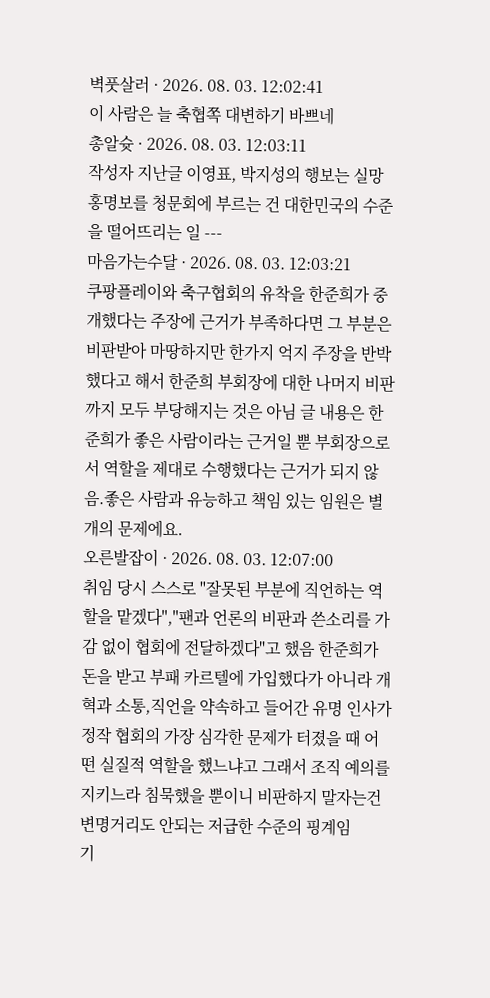벽풋살러 · 2026. 08. 03. 12:02:41
이 사람은 늘 축협쪽 대변하기 바쁘네
총알슛 · 2026. 08. 03. 12:03:11
작성자 지난글 이영표, 박지성의 행보는 실망 홍명보를 청문회에 부르는 건 대한민국의 수준을 떨어뜨리는 일 ---
마음가는수달 · 2026. 08. 03. 12:03:21
쿠팡플레이와 축구협회의 유착을 한준희가 중개했다는 주장에 근거가 부족하다면 그 부분은 비판받아 마땅하지만 한가지 억지 주장을 반박했다고 해서 한준희 부회장에 대한 나머지 비판까지 모두 부당해지는 것은 아님 글 내용은 한준희가 좋은 사람이라는 근거일 뿐 부회장으로서 역할을 제대로 수행했다는 근거가 되지 않음.좋은 사람과 유능하고 책임 있는 임원은 별개의 문제에요.
오른발잡이 · 2026. 08. 03. 12:07:00
취임 당시 스스로 "잘못된 부분에 직언하는 역할을 맡겠다","팬과 언론의 비판과 쓴소리를 가감 없이 협회에 전달하겠다"고 했음 한준희가 돈을 받고 부패 카르텔에 가입했다가 아니라 개혁과 소통,직언을 약속하고 들어간 유명 인사가 정작 협회의 가장 심각한 문제가 터졌을 때 어떤 실질적 역할을 했느냐고 그래서 조직 예의를 지키느라 침묵했을 뿐이니 비판하지 말자는건 변명거리도 안되는 저급한 수준의 핑계임
기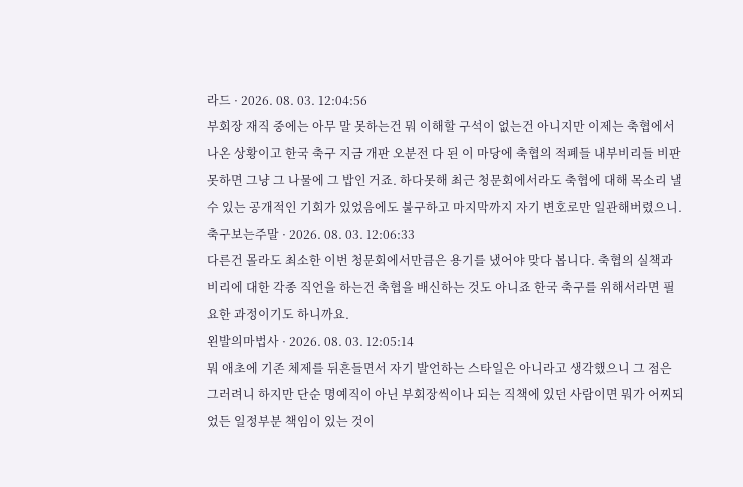라드 · 2026. 08. 03. 12:04:56
부회장 재직 중에는 아무 말 못하는건 뭐 이해할 구석이 없는건 아니지만 이제는 축협에서 나온 상황이고 한국 축구 지금 개판 오분전 다 된 이 마당에 축협의 적폐들 내부비리들 비판 못하면 그냥 그 나물에 그 밥인 거죠. 하다못해 최근 청문회에서라도 축협에 대해 목소리 낼수 있는 공개적인 기회가 있었음에도 불구하고 마지막까지 자기 변호로만 일관해버렸으니.
축구보는주말 · 2026. 08. 03. 12:06:33
다른건 몰라도 최소한 이번 청문회에서만큼은 용기를 냈어야 맞다 봅니다. 축협의 실책과 비리에 대한 각종 직언을 하는건 축협을 배신하는 것도 아니죠 한국 축구를 위해서라면 필요한 과정이기도 하니까요.
왼발의마법사 · 2026. 08. 03. 12:05:14
뭐 애초에 기존 체제를 뒤흔들면서 자기 발언하는 스타일은 아니라고 생각했으니 그 점은 그러려니 하지만 단순 명예직이 아닌 부회장씩이나 되는 직책에 있던 사람이면 뭐가 어찌되었든 일정부분 책임이 있는 것이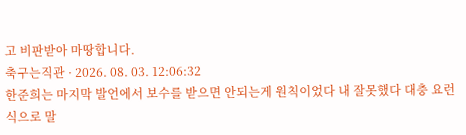고 비판받아 마땅합니다.
축구는직관 · 2026. 08. 03. 12:06:32
한준희는 마지막 발언에서 보수를 받으면 안되는게 원칙이었다 내 잘못했다 대충 요런식으로 말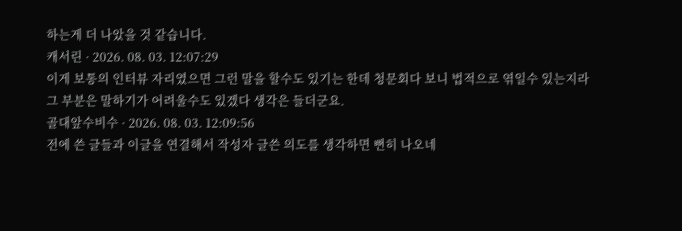하는게 더 나았을 것 같습니다.
캐서린 · 2026. 08. 03. 12:07:29
이게 보통의 인터뷰 자리였으면 그런 말을 할수도 있기는 한데 청문회다 보니 법적으로 엮일수 있는지라 그 부분은 말하기가 어려울수도 있겠다 생각은 들더군요.
골대앞수비수 · 2026. 08. 03. 12:09:56
전에 쓴 글들과 이글을 연결해서 작성자 글쓴 의도를 생각하면 뻔히 나오네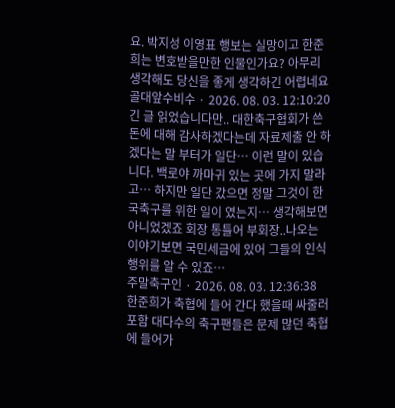요. 박지성 이영표 행보는 실망이고 한준희는 변호받을만한 인물인가요? 아무리 생각해도 당신을 좋게 생각하긴 어렵네요
골대앞수비수 · 2026. 08. 03. 12:10:20
긴 글 읽었습니다만.. 대한축구협회가 쓴 돈에 대해 감사하겠다는데 자료제출 안 하겠다는 말 부터가 일단… 이런 말이 있습니다. 백로야 까마귀 있는 곳에 가지 말라고… 하지만 일단 갔으면 정말 그것이 한국축구를 위한 일이 였는지… 생각해보면 아니었겠죠 회장 통틀어 부회장..나오는 이야기보면 국민세금에 있어 그들의 인식행위를 알 수 있죠…
주말축구인 · 2026. 08. 03. 12:36:38
한준희가 축협에 들어 간다 했을때 싸줄러 포함 대다수의 축구팬들은 문제 많던 축협에 들어가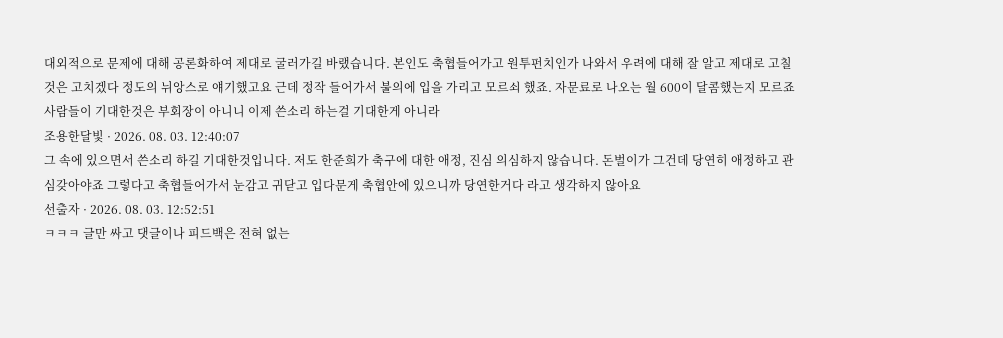대외적으로 문제에 대해 공론화하여 제대로 굴러가길 바랬습니다. 본인도 축협들어가고 원투펀치인가 나와서 우려에 대해 잘 알고 제대로 고칠것은 고치겠다 정도의 뉘앙스로 얘기했고요 근데 정작 들어가서 불의에 입을 가리고 모르쇠 했죠. 자문료로 나오는 월 600이 달콤했는지 모르죠 사람들이 기대한것은 부회장이 아니니 이제 쓴소리 하는걸 기대한게 아니라
조용한달빛 · 2026. 08. 03. 12:40:07
그 속에 있으면서 쓴소리 하길 기대한것입니다. 저도 한준희가 축구에 대한 애정, 진심 의심하지 않습니다. 돈벌이가 그건데 당연히 애정하고 관심갖아야죠 그렇다고 축협들어가서 눈감고 귀닫고 입다문게 축협안에 있으니까 당연한거다 라고 생각하지 않아요
선출자 · 2026. 08. 03. 12:52:51
ㅋㅋㅋ 글만 싸고 댓글이나 피드백은 전혀 없는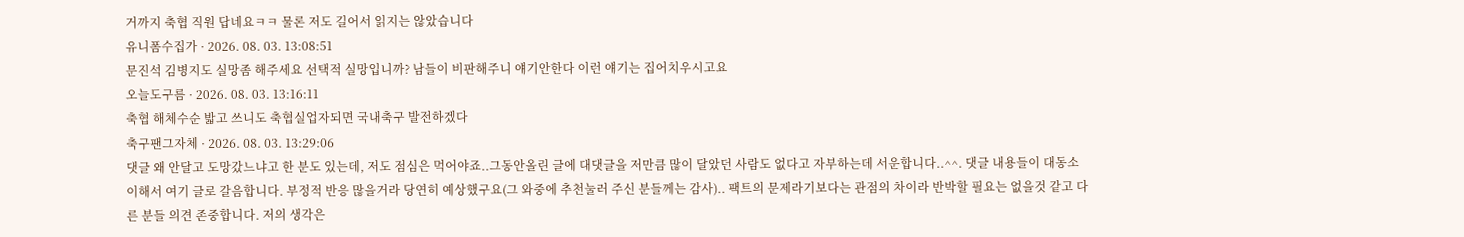거까지 축협 직원 답네요ㅋㅋ 물론 저도 길어서 읽지는 않았습니다
유니폼수집가 · 2026. 08. 03. 13:08:51
문진석 김병지도 실망좀 해주세요 선택적 실망입니까? 남들이 비판해주니 얘기안한다 이런 얘기는 집어치우시고요
오늘도구름 · 2026. 08. 03. 13:16:11
축협 해체수순 밟고 쓰니도 축협실업자되면 국내축구 발전하겠다
축구팬그자체 · 2026. 08. 03. 13:29:06
댓글 왜 안달고 도망갔느냐고 한 분도 있는데, 저도 점심은 먹어야죠..그동안올린 글에 대댓글을 저만큼 많이 달았던 사람도 없다고 자부하는데 서운합니다..^^. 댓글 내용들이 대동소이해서 여기 글로 갈음합니다. 부정적 반응 많을거라 당연히 예상했구요(그 와중에 추천눌러 주신 분들께는 감사).. 팩트의 문제라기보다는 관점의 차이라 반박할 필요는 없을것 같고 다른 분들 의견 존중합니다. 저의 생각은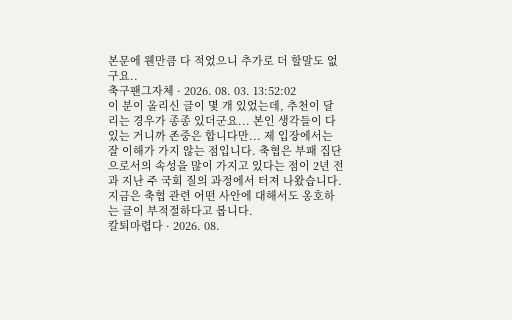본문에 웬만큼 다 적었으니 추가로 더 할말도 없구요..
축구팬그자체 · 2026. 08. 03. 13:52:02
이 분이 올리신 글이 몇 개 있었는데, 추천이 달리는 경우가 종종 있더군요... 본인 생각들이 다 있는 거니까 존중은 합니다만... 제 입장에서는 잘 이해가 가지 않는 점입니다. 축협은 부패 집단으로서의 속성을 많이 가지고 있다는 점이 2년 전과 지난 주 국회 질의 과정에서 터져 나왔습니다. 지금은 축협 관련 어떤 사안에 대해서도 옹호하는 글이 부적절하다고 봅니다.
칼퇴마렵다 · 2026. 08.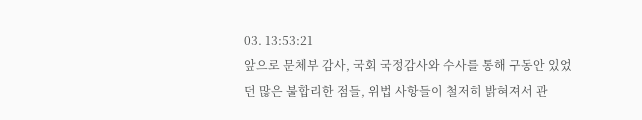03. 13:53:21
앞으로 문체부 감사, 국회 국정감사와 수사를 통해 구동안 있었던 많은 불합리한 점들, 위법 사항들이 철저히 밝혀져서 관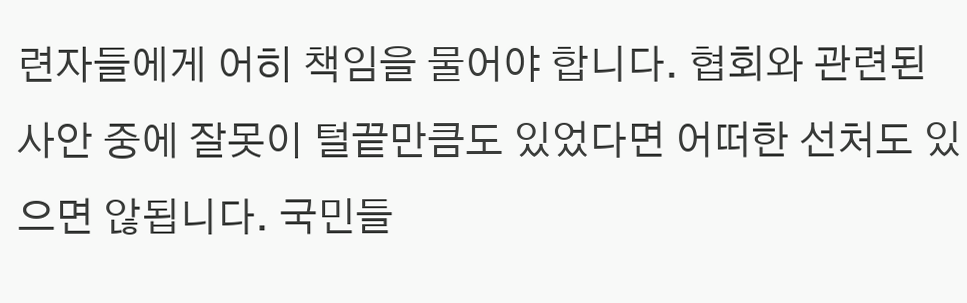련자들에게 어히 책임을 물어야 합니다. 협회와 관련된 사안 중에 잘못이 털끝만큼도 있었다면 어떠한 선처도 있으면 않됩니다. 국민들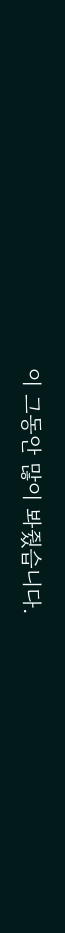이 그동안 많이 봐줬습니다.